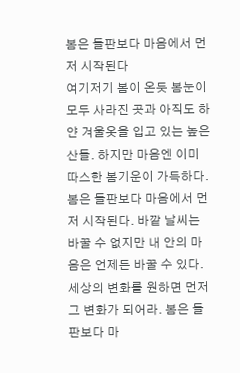봄은 들판보다 마음에서 먼저 시작된다
여기저기 봄이 온듯 봄눈이 모두 사라진 곳과 아직도 하얀 겨울옷을 입고 있는 높은 산들. 하지만 마음엔 이미 따스한 봄기운이 가득하다. 봄은 들판보다 마음에서 먼저 시작된다. 바깥 날씨는 바꿀 수 없지만 내 안의 마음은 언제든 바꿀 수 있다. 세상의 변화를 원하면 먼저 그 변화가 되어라. 봄은 들판보다 마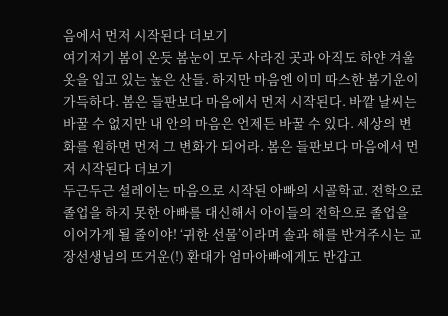음에서 먼저 시작된다 더보기
여기저기 봄이 온듯 봄눈이 모두 사라진 곳과 아직도 하얀 겨울옷을 입고 있는 높은 산들. 하지만 마음엔 이미 따스한 봄기운이 가득하다. 봄은 들판보다 마음에서 먼저 시작된다. 바깥 날씨는 바꿀 수 없지만 내 안의 마음은 언제든 바꿀 수 있다. 세상의 변화를 원하면 먼저 그 변화가 되어라. 봄은 들판보다 마음에서 먼저 시작된다 더보기
두근두근 설레이는 마음으로 시작된 아빠의 시골학교. 전학으로 졸업을 하지 못한 아빠를 대신해서 아이들의 전학으로 졸업을 이어가게 될 줄이야! ‘귀한 선물’이라며 솔과 해를 반겨주시는 교장선생님의 뜨거운(!) 환대가 엄마아빠에게도 반갑고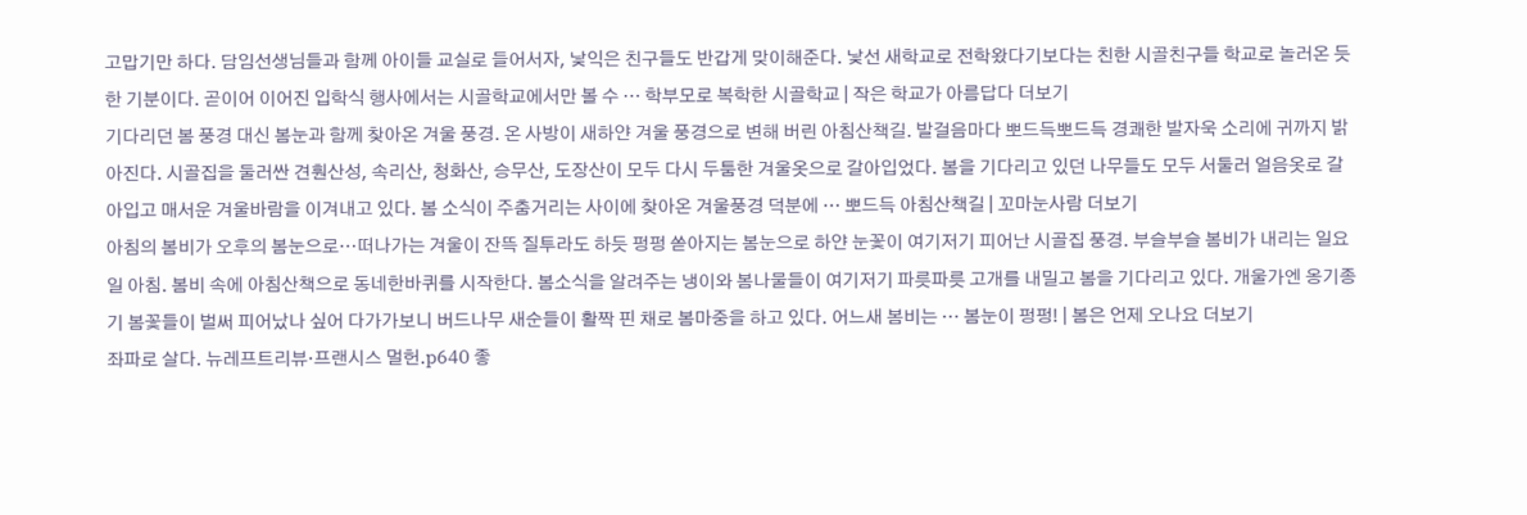고맙기만 하다. 담임선생님들과 함께 아이들 교실로 들어서자, 낯익은 친구들도 반갑게 맞이해준다. 낯선 새학교로 전학왔다기보다는 친한 시골친구들 학교로 놀러온 듯한 기분이다. 곧이어 이어진 입학식 행사에서는 시골학교에서만 볼 수 … 학부모로 복학한 시골학교 | 작은 학교가 아름답다 더보기
기다리던 봄 풍경 대신 봄눈과 함께 찾아온 겨울 풍경. 온 사방이 새하얀 겨울 풍경으로 변해 버린 아침산책길. 발걸음마다 뽀드득뽀드득 경쾌한 발자욱 소리에 귀까지 밝아진다. 시골집을 둘러싼 견훤산성, 속리산, 청화산, 승무산, 도장산이 모두 다시 두툼한 겨울옷으로 갈아입었다. 봄을 기다리고 있던 나무들도 모두 서둘러 얼음옷로 갈아입고 매서운 겨울바람을 이겨내고 있다. 봄 소식이 주춤거리는 사이에 찾아온 겨울풍경 덕분에 … 뽀드득 아침산책길 | 꼬마눈사람 더보기
아침의 봄비가 오후의 봄눈으로…떠나가는 겨울이 잔뜩 질투라도 하듯 펑펑 쏟아지는 봄눈으로 하얀 눈꽃이 여기저기 피어난 시골집 풍경. 부슬부슬 봄비가 내리는 일요일 아침. 봄비 속에 아침산책으로 동네한바퀴를 시작한다. 봄소식을 알려주는 냉이와 봄나물들이 여기저기 파릇파릇 고개를 내밀고 봄을 기다리고 있다. 개울가엔 옹기종기 봄꽃들이 벌써 피어났나 싶어 다가가보니 버드나무 새순들이 활짝 핀 채로 봄마중을 하고 있다. 어느새 봄비는 … 봄눈이 펑펑! | 봄은 언제 오나요 더보기
좌파로 살다. 뉴레프트리뷰·프랜시스 멀헌.p640 좋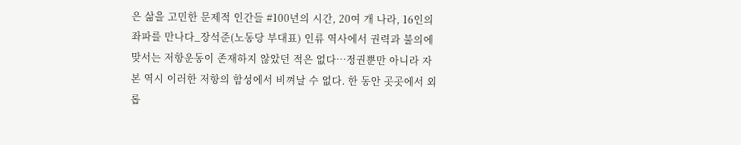은 삶을 고민한 문제적 인간들 #100년의 시간, 20여 개 나라, 16인의 좌파를 만나다_장석준(노동당 부대표) 인류 역사에서 권력과 불의에 맞서는 저항운동이 존재하지 않았던 적은 없다…정권뿐만 아니라 자본 역시 이러한 저항의 함성에서 비껴날 수 없다. 한 동안 곳곳에서 외롭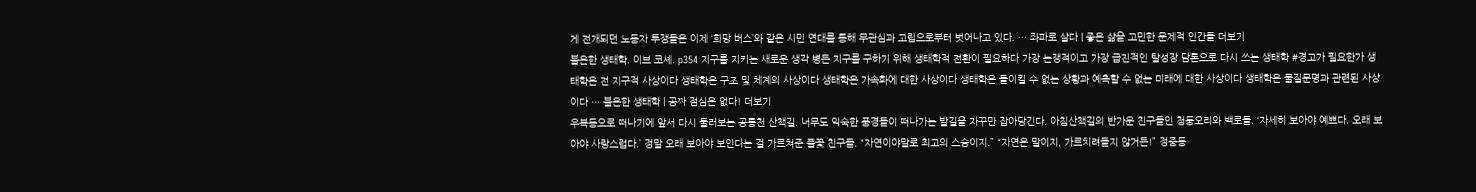게 전개되던 노동자 투쟁들은 이제 ‘희망 버스’와 같은 시민 연대를 통해 무관심과 고립으로부터 벗어나고 있다. … 좌파로 살다 | 좋은 삶을 고민한 문제적 인간들 더보기
불온한 생태학. 이브 코셰. p354 지구를 지키는 새로운 생각 병든 지구를 구하기 위해 생태학적 전환이 필요하다 가장 논쟁적이고 가장 급진적인 탈성장 담론으로 다시 쓰는 생태학 #경고가 필요한가 생태학은 전 지구적 사상이다 생태학은 구조 및 체계의 사상이다 생태학은 가속화에 대한 사상이다 생태학은 돌이킬 수 없는 상황과 예측할 수 없는 미래에 대한 사상이다 생태학은 물질문명과 관련된 사상이다 … 불온한 생태학 | 공짜 점심은 없다! 더보기
우복동으로 떠나기에 앞서 다시 둘러보는 공릉천 산책길. 너무도 익숙한 풍경들이 떠나가는 발길을 자꾸만 잡아당긴다. 아침산책길의 반가운 친구들인 청둥오리와 백로들. ‘자세히 보아야 예쁘다. 오래 보아야 사랑스럽다.’ 정말 오래 보아야 보인다는 걸 가르쳐준 풀꽃 친구들. “자연이야말로 최고의 스승이지.” “자연은 말이지, 가르치려들지 않거든!” 정중동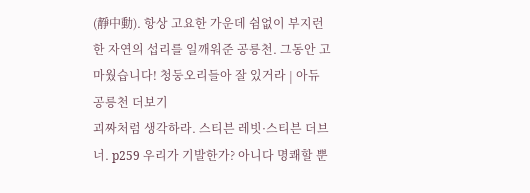(靜中動). 항상 고요한 가운데 쉼없이 부지런한 자연의 섭리를 일깨워준 공릉천. 그동안 고마웠습니다! 청둥오리들아 잘 있거라 | 아듀 공릉천 더보기
괴짜처럼 생각하라. 스티븐 레빗·스티븐 더브너. p259 우리가 기발한가? 아니다 명쾌할 뿐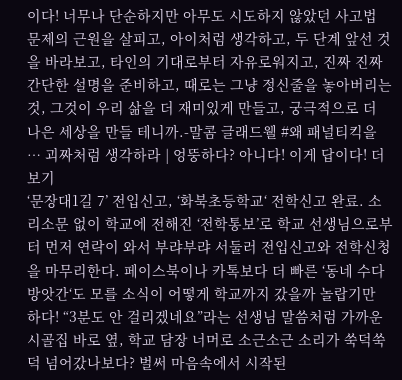이다! 너무나 단순하지만 아무도 시도하지 않았던 사고법 문제의 근원을 살피고, 아이처럼 생각하고, 두 단계 앞선 것을 바라보고, 타인의 기대로부터 자유로워지고, 진짜 진짜 간단한 설명을 준비하고, 때로는 그냥 정신줄을 놓아버리는 것, 그것이 우리 삶을 더 재미있게 만들고, 궁극적으로 더 나은 세상을 만들 테니까.-말콤 글래드웰 #왜 패널티킥을 … 괴짜처럼 생각하라 | 엉뚱하다? 아니다! 이게 답이다! 더보기
‘문장대1길 7’ 전입신고, ‘화북초등학교‘ 전학신고 완료. 소리소문 없이 학교에 전해진 ‘전학통보’로 학교 선생님으로부터 먼저 연락이 와서 부랴부랴 서둘러 전입신고와 전학신청을 마무리한다. 페이스북이나 카톡보다 더 빠른 ‘동네 수다 방앗간‘도 모를 소식이 어떻게 학교까지 갔을까 놀랍기만 하다! “3분도 안 걸리겠네요”라는 선생님 말씀처럼 가까운 시골집 바로 옆, 학교 담장 너머로 소근소근 소리가 쑥덕쑥덕 넘어갔나보다? 벌써 마음속에서 시작된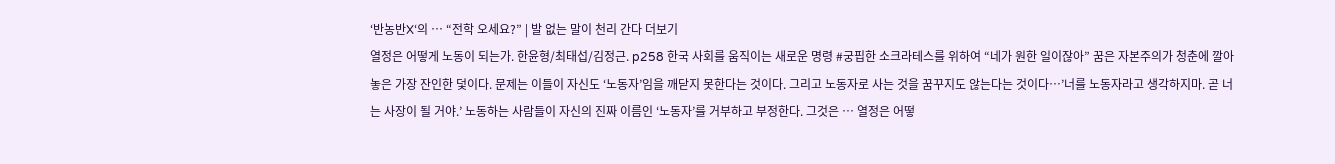‘반농반X‘의 … “전학 오세요?” | 발 없는 말이 천리 간다 더보기
열정은 어떻게 노동이 되는가. 한윤형/최태섭/김정근. p258 한국 사회를 움직이는 새로운 명령 #궁핍한 소크라테스를 위하여 “네가 원한 일이잖아” 꿈은 자본주의가 청춘에 깔아 놓은 가장 잔인한 덫이다. 문제는 이들이 자신도 ‘노동자’임을 깨닫지 못한다는 것이다. 그리고 노동자로 사는 것을 꿈꾸지도 않는다는 것이다…’너를 노동자라고 생각하지마. 곧 너는 사장이 될 거야.’ 노동하는 사람들이 자신의 진짜 이름인 ‘노동자’를 거부하고 부정한다. 그것은 … 열정은 어떻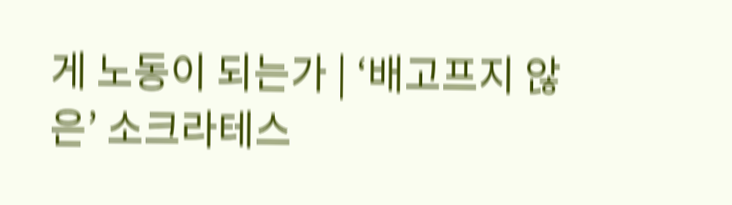게 노동이 되는가 | ‘배고프지 않은’ 소크라테스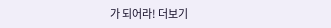가 되어라! 더보기